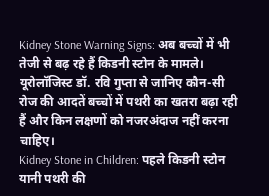Kidney Stone Warning Signs: अब बच्चों में भी तेजी से बढ़ रहे हैं किडनी स्टोन के मामले। यूरोलॉजिस्ट डॉ. रवि गुप्ता से जानिए कौन-सी रोज की आदतें बच्चों में पथरी का खतरा बढ़ा रही हैं और किन लक्षणों को नजरअंदाज नहीं करना चाहिए।
Kidney Stone in Children: पहले किडनी स्टोन यानी पथरी की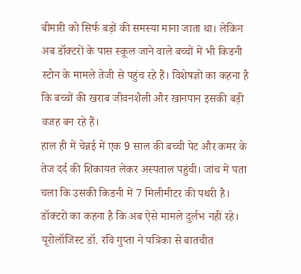बीमारी को सिर्फ बड़ों की समस्या माना जाता था। लेकिन अब डॉक्टरों के पास स्कूल जाने वाले बच्चों में भी किडनी स्टोन के मामले तेजी से पहुंच रहे हैं। विशेषज्ञों का कहना है कि बच्चों की खराब जीवनशैली और खानपान इसकी बड़ी वजह बन रहे हैं।
हाल ही में चेन्नई में एक 9 साल की बच्ची पेट और कमर के तेज दर्द की शिकायत लेकर अस्पताल पहुंची। जांच में पता चला कि उसकी किडनी में 7 मिलीमीटर की पथरी है। डॉक्टरों का कहना है कि अब ऐसे मामले दुर्लभ नहीं रहे।
यूरोलॉजिस्ट डॉ. रवि गुप्ता ने पत्रिका से बातचीत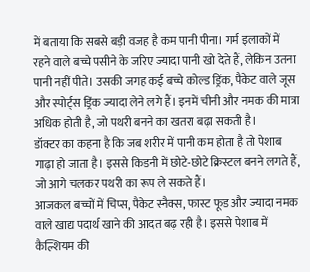में बताया कि सबसे बड़ी वजह है कम पानी पीना। गर्म इलाकों में रहने वाले बच्चे पसीने के जरिए ज्यादा पानी खो देते हैं, लेकिन उतना पानी नहीं पीते। उसकी जगह कई बच्चे कोल्ड ड्रिंक, पैकेट वाले जूस और स्पोर्ट्स ड्रिंक ज्यादा लेने लगे हैं। इनमें चीनी और नमक की मात्रा अधिक होती है, जो पथरी बनने का खतरा बढ़ा सकती है।
डॉक्टर का कहना है कि जब शरीर में पानी कम होता है तो पेशाब गाढ़ा हो जाता है। इससे किडनी में छोटे-छोटे क्रिस्टल बनने लगते हैं, जो आगे चलकर पथरी का रूप ले सकते हैं।
आजकल बच्चों में चिप्स, पैकेट स्नैक्स, फास्ट फूड और ज्यादा नमक वाले खाद्य पदार्थ खाने की आदत बढ़ रही है। इससे पेशाब में कैल्शियम की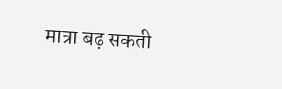मात्रा बढ़ सकती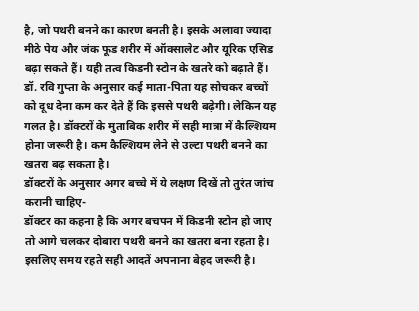है, जो पथरी बनने का कारण बनती है। इसके अलावा ज्यादा मीठे पेय और जंक फूड शरीर में ऑक्सालेट और यूरिक एसिड बढ़ा सकते हैं। यही तत्व किडनी स्टोन के खतरे को बढ़ाते हैं।
डॉ. रवि गुप्ता के अनुसार कई माता-पिता यह सोचकर बच्चों को दूध देना कम कर देते हैं कि इससे पथरी बढ़ेगी। लेकिन यह गलत है। डॉक्टरों के मुताबिक शरीर में सही मात्रा में कैल्शियम होना जरूरी है। कम कैल्शियम लेने से उल्टा पथरी बनने का खतरा बढ़ सकता है।
डॉक्टरों के अनुसार अगर बच्चे में ये लक्षण दिखें तो तुरंत जांच करानी चाहिए-
डॉक्टर का कहना है कि अगर बचपन में किडनी स्टोन हो जाए तो आगे चलकर दोबारा पथरी बनने का खतरा बना रहता है। इसलिए समय रहते सही आदतें अपनाना बेहद जरूरी है।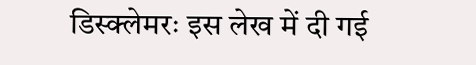डिस्क्लेमरः इस लेख में दी गई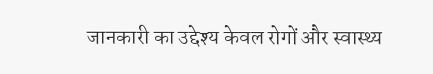जानकारी का उद्देश्य केवल रोगों और स्वास्थ्य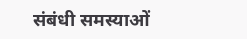संबंधी समस्याओं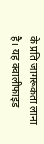के प्रति जागरूकता लाना है। यह क्वालीफाइड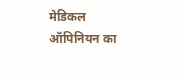मेडिकल ऑपिनियन का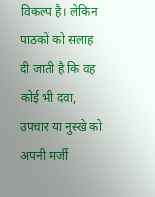विकल्प है। लेकिन पाठकों को सलाह दी जाती है कि वह कोई भी दवा, उपचार या नुस्खे को अपनी मर्जी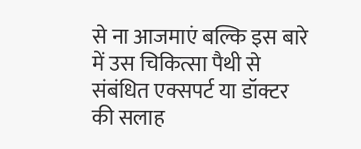से ना आजमाएं बल्कि इस बारे में उस चिकित्सा पैथी से संबंधित एक्सपर्ट या डॉक्टर की सलाह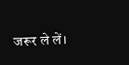जरूर ले लें।